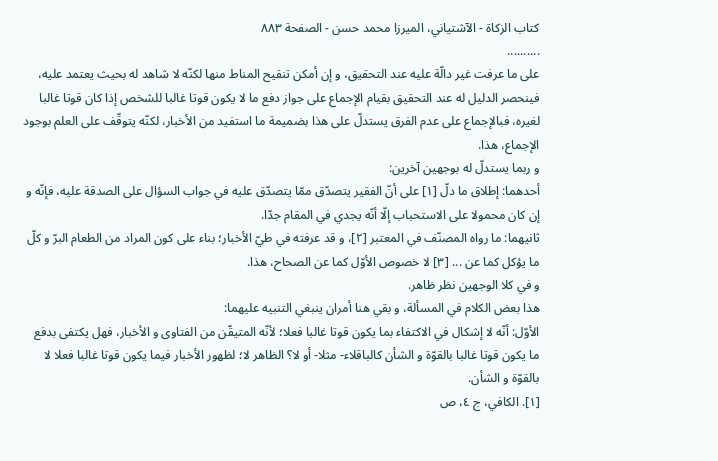كتاب الزكاة - الآشتياني، الميرزا محمد حسن - الصفحة ٨٨٣
..........
على ما عرفت غير دالّة عليه عند التحقيق، و إن أمكن تنقيح المناط منها لكنّه لا شاهد له بحيث يعتمد عليه، فينحصر الدليل له عند التحقيق بقيام الإجماع على جواز دفع ما لا يكون قوتا غالبا للشخص إذا كان قوتا غالبا لغيره، فبالإجماع على عدم الفرق يستدلّ على هذا بضميمة ما استفيد من الأخبار، لكنّه يتوقّف على العلم بوجود الإجماع، هذا.
و ربما يستدلّ له بوجهين آخرين:
أحدهما: إطلاق ما دلّ [١] على أنّ الفقير يتصدّق ممّا يتصدّق عليه في جواب السؤال على الصدقة عليه، فإنّه و إن كان محمولا على الاستحباب إلّا أنّه يجدي في المقام جدّا.
ثانيهما: ما رواه المصنّف في المعتبر [٢]، و قد عرفته في طيّ الأخبار؛ بناء على كون المراد من الطعام البرّ و كلّ ما يؤكل كما عن ... [٣] لا خصوص الأوّل كما عن الصحاح، هذا.
و في كلا الوجهين نظر ظاهر.
هذا بعض الكلام في المسألة، و بقي هنا أمران ينبغي التنبيه عليهما:
الأوّل: أنّه لا إشكال في الاكتفاء بما يكون قوتا غالبا فعلا؛ لأنّه المتيقّن من الفتاوى و الأخبار، فهل يكتفى بدفع ما يكون قوتا غالبا بالقوّة و الشأن كالباقلاء- مثلا- أو لا؟ الظاهر لا؛ لظهور الأخبار فيما يكون قوتا غالبا فعلا لا بالقوّة و الشأن.
[١]. الكافي، ج ٤، ص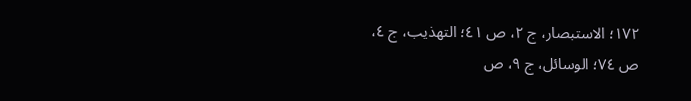١٧٢؛ الاستبصار، ج ٢، ص ٤١؛ التهذيب، ج ٤، ص ٧٤؛ الوسائل، ج ٩، ص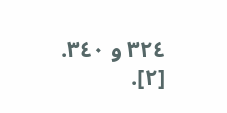٣٢٤ و ٣٤٠.
[٢].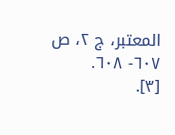المعتبر، ج ٢، ص ٦٠٧- ٦٠٨.
[٣].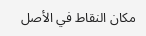مكان النقاط في الأصل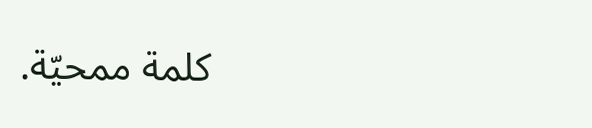كلمة ممحيّة.